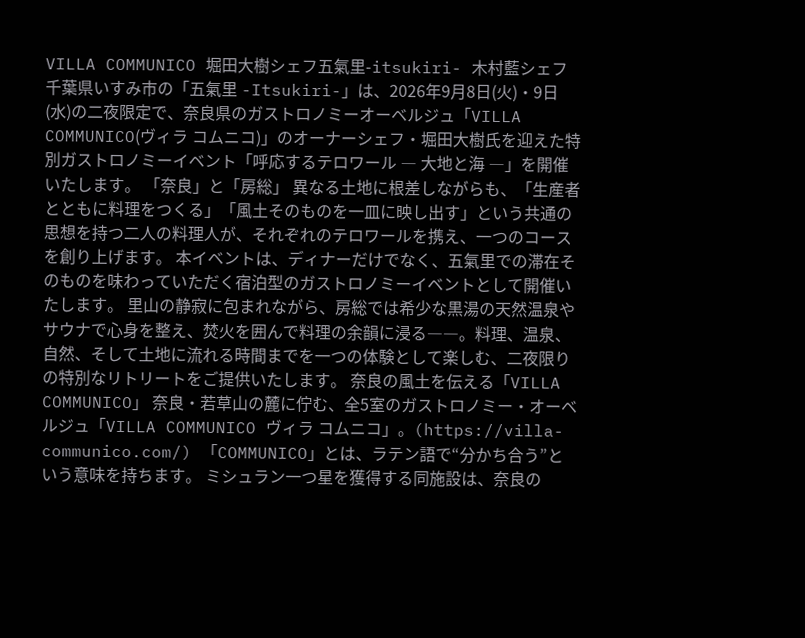VILLA COMMUNICO 堀田大樹シェフ五氣里-itsukiri- 木村藍シェフ 千葉県いすみ市の「五氣里 -Itsukiri-」は、2026年9月8日(火)・9日(水)の二夜限定で、奈良県のガストロノミーオーベルジュ「VILLA COMMUNICO(ヴィラ コムニコ)」のオーナーシェフ・堀田大樹氏を迎えた特別ガストロノミーイベント「呼応するテロワール ― 大地と海 ―」を開催いたします。 「奈良」と「房総」 異なる土地に根差しながらも、「生産者とともに料理をつくる」「風土そのものを一皿に映し出す」という共通の思想を持つ二人の料理人が、それぞれのテロワールを携え、一つのコースを創り上げます。 本イベントは、ディナーだけでなく、五氣里での滞在そのものを味わっていただく宿泊型のガストロノミーイベントとして開催いたします。 里山の静寂に包まれながら、房総では希少な黒湯の天然温泉やサウナで心身を整え、焚火を囲んで料理の余韻に浸る――。料理、温泉、自然、そして土地に流れる時間までを一つの体験として楽しむ、二夜限りの特別なリトリートをご提供いたします。 奈良の風土を伝える「VILLA COMMUNICO」 奈良・若草山の麓に佇む、全5室のガストロノミー・オーベルジュ「VILLA COMMUNICO ヴィラ コムニコ」。(https://villa-communico.com/) 「COMMUNICO」とは、ラテン語で“分かち合う”という意味を持ちます。 ミシュラン一つ星を獲得する同施設は、奈良の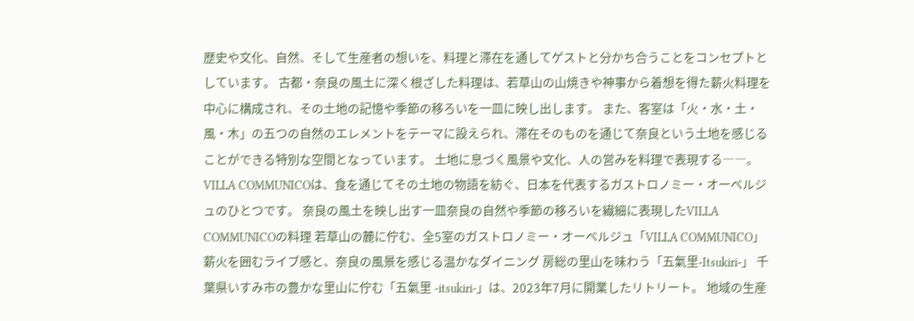歴史や文化、自然、そして生産者の想いを、料理と滞在を通してゲストと分かち合うことをコンセプトとしています。 古都・奈良の風土に深く根ざした料理は、若草山の山焼きや神事から着想を得た薪火料理を中心に構成され、その土地の記憶や季節の移ろいを一皿に映し出します。 また、客室は「火・水・土・風・木」の五つの自然のエレメントをテーマに設えられ、滞在そのものを通じて奈良という土地を感じることができる特別な空間となっています。 土地に息づく風景や文化、人の営みを料理で表現する――。 VILLA COMMUNICOは、食を通じてその土地の物語を紡ぐ、日本を代表するガストロノミー・オーベルジュのひとつです。 奈良の風土を映し出す一皿奈良の自然や季節の移ろいを繊細に表現したVILLA COMMUNICOの料理 若草山の麓に佇む、全5室のガストロノミー・オーベルジュ「VILLA COMMUNICO」薪火を囲むライブ感と、奈良の風景を感じる温かなダイニング 房総の里山を味わう「五氣里-Itsukiri-」 千葉県いすみ市の豊かな里山に佇む「五氣里 -itsukiri-」は、2023年7月に開業したリトリート。 地域の生産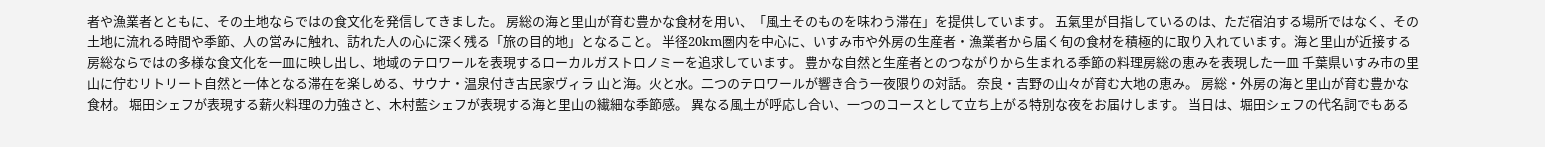者や漁業者とともに、その土地ならではの食文化を発信してきました。 房総の海と里山が育む豊かな食材を用い、「風土そのものを味わう滞在」を提供しています。 五氣里が目指しているのは、ただ宿泊する場所ではなく、その土地に流れる時間や季節、人の営みに触れ、訪れた人の心に深く残る「旅の目的地」となること。 半径20km圏内を中心に、いすみ市や外房の生産者・漁業者から届く旬の食材を積極的に取り入れています。海と里山が近接する房総ならではの多様な食文化を一皿に映し出し、地域のテロワールを表現するローカルガストロノミーを追求しています。 豊かな自然と生産者とのつながりから生まれる季節の料理房総の恵みを表現した一皿 千葉県いすみ市の里山に佇むリトリート自然と一体となる滞在を楽しめる、サウナ・温泉付き古民家ヴィラ 山と海。火と水。二つのテロワールが響き合う一夜限りの対話。 奈良・吉野の山々が育む大地の恵み。 房総・外房の海と里山が育む豊かな食材。 堀田シェフが表現する薪火料理の力強さと、木村藍シェフが表現する海と里山の繊細な季節感。 異なる風土が呼応し合い、一つのコースとして立ち上がる特別な夜をお届けします。 当日は、堀田シェフの代名詞でもある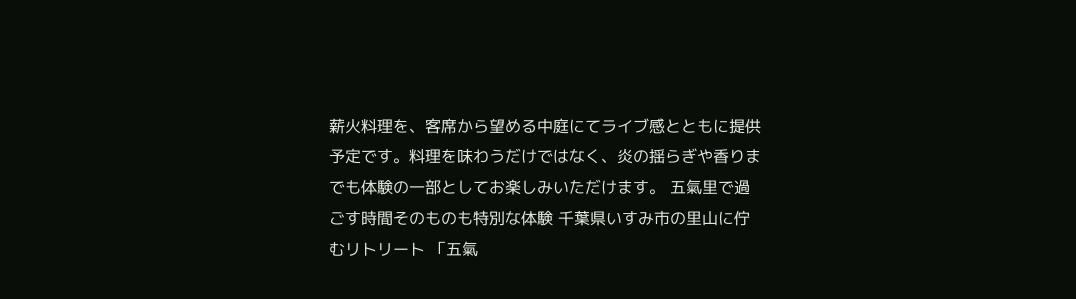薪火料理を、客席から望める中庭にてライブ感とともに提供予定です。料理を味わうだけではなく、炎の揺らぎや香りまでも体験の一部としてお楽しみいただけます。 五氣里で過ごす時間そのものも特別な体験 千葉県いすみ市の里山に佇むリトリート 「五氣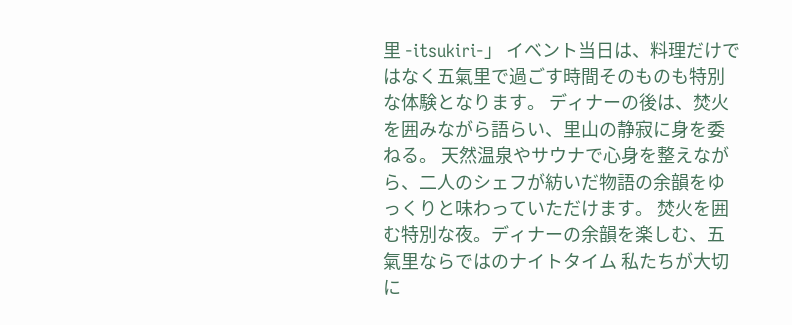里 -itsukiri-」 イベント当日は、料理だけではなく五氣里で過ごす時間そのものも特別な体験となります。 ディナーの後は、焚火を囲みながら語らい、里山の静寂に身を委ねる。 天然温泉やサウナで心身を整えながら、二人のシェフが紡いだ物語の余韻をゆっくりと味わっていただけます。 焚火を囲む特別な夜。ディナーの余韻を楽しむ、五氣里ならではのナイトタイム 私たちが大切に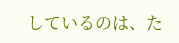しているのは、た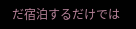だ宿泊するだけでは